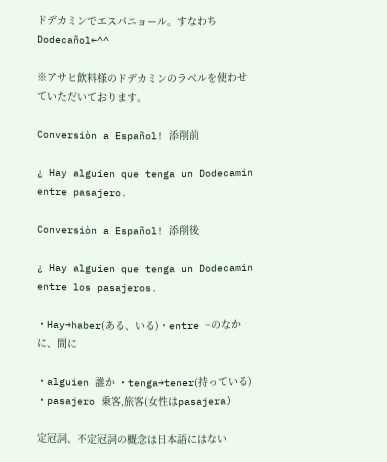ドデカミンでエスパニョール。すなわちDodecañol←^^

※アサヒ飲料様のドデカミンのラベルを使わせていただいております。

Conversiòn a Español! 添削前

¿ Hay alguien que tenga un Dodecamin entre pasajero.

Conversiòn a Español! 添削後

¿ Hay alguien que tenga un Dodecamin entre los pasajeros.

・Hay→haber(ある、いる)・entre ~のなかに、間に

・alguien 誰か ・tenga→tener(持っている) ・pasajero 乗客,旅客(女性はpasajera)

定冠詞、不定冠詞の概念は日本語にはない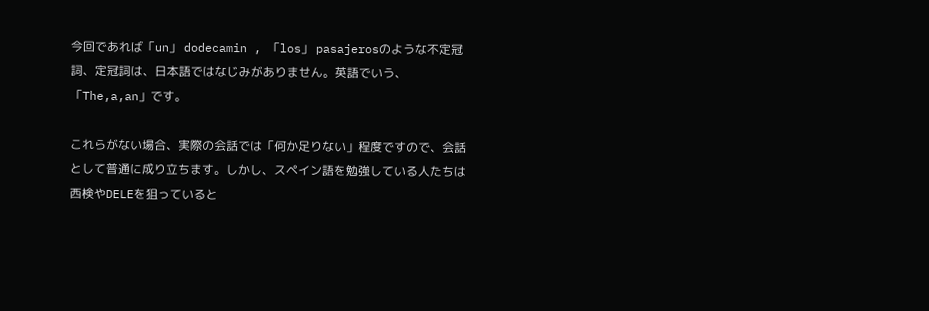今回であれば「un」 dodecamin , 「los」 pasajerosのような不定冠詞、定冠詞は、日本語ではなじみがありません。英語でいう、「The,a,an」です。

これらがない場合、実際の会話では「何か足りない」程度ですので、会話として普通に成り立ちます。しかし、スペイン語を勉強している人たちは西検やDELEを狙っていると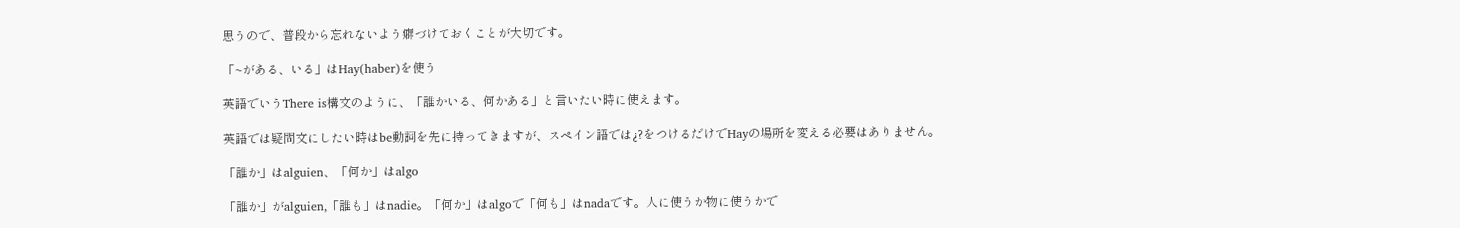思うので、普段から忘れないよう癖づけておくことが大切です。

「~がある、いる」はHay(haber)を使う

英語でいうThere is構文のように、「誰かいる、何かある」と言いたい時に使えます。

英語では疑問文にしたい時はbe動詞を先に持ってきますが、スペイン語では¿?をつけるだけでHayの場所を変える必要はありません。

「誰か」はalguien、「何か」はalgo

「誰か」がalguien,「誰も」はnadie。「何か」はalgoで「何も」はnadaです。人に使うか物に使うかで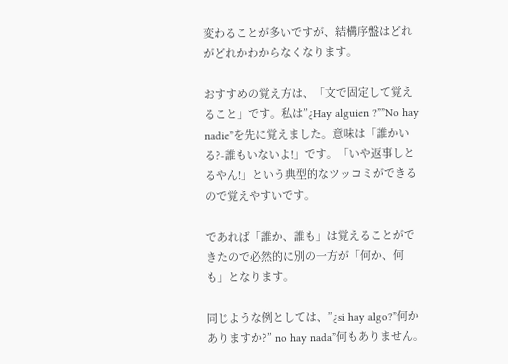変わることが多いですが、結構序盤はどれがどれかわからなくなります。

おすすめの覚え方は、「文で固定して覚えること」です。私は”¿Hay alguien ?””No hay nadie”を先に覚えました。意味は「誰かいる?-誰もいないよ!」です。「いや返事しとるやん!」という典型的なツッコミができるので覚えやすいです。

であれば「誰か、誰も」は覚えることができたので必然的に別の一方が「何か、何も」となります。

同じような例としては、”¿si hay algo?”何かありますか?” no hay nada”何もありません。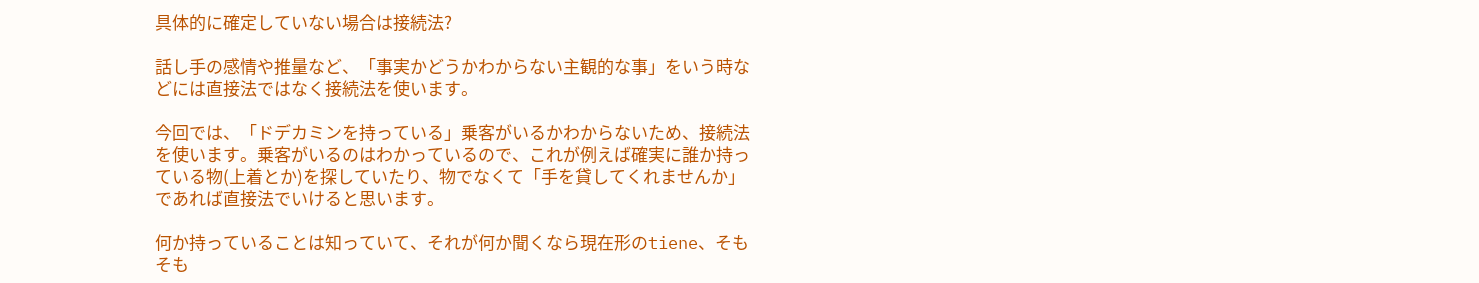具体的に確定していない場合は接続法?

話し手の感情や推量など、「事実かどうかわからない主観的な事」をいう時などには直接法ではなく接続法を使います。

今回では、「ドデカミンを持っている」乗客がいるかわからないため、接続法を使います。乗客がいるのはわかっているので、これが例えば確実に誰か持っている物(上着とか)を探していたり、物でなくて「手を貸してくれませんか」であれば直接法でいけると思います。

何か持っていることは知っていて、それが何か聞くなら現在形のtiene、そもそも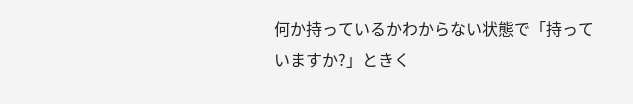何か持っているかわからない状態で「持っていますか?」ときく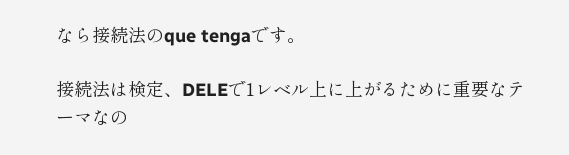なら接続法のque tengaです。

接続法は検定、DELEで1レベル上に上がるために重要なテーマなの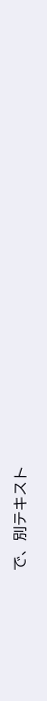で、別テキスト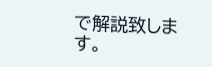で解説致します。